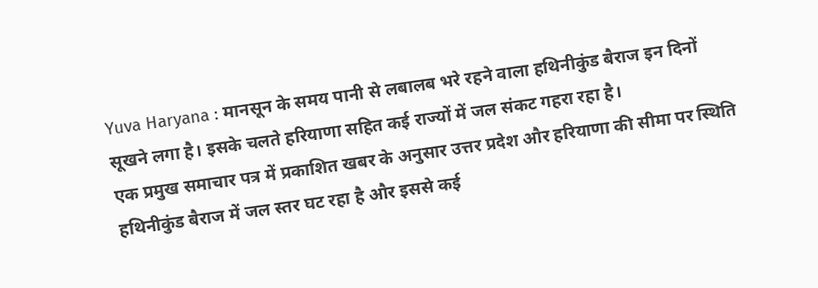Yuva Haryana : मानसून के समय पानी से लबालब भरे रहने वाला हथिनीकुंड बैराज इन दिनों सूखने लगा है। इसके चलते हरियाणा सहित कई राज्यों में जल संकट गहरा रहा है।
एक प्रमुख समाचार पत्र में प्रकाशित खबर के अनुसार उत्तर प्रदेश और हरियाणा की सीमा पर स्थिति हथिनीकुंड बैराज में जल स्तर घट रहा है और इससे कई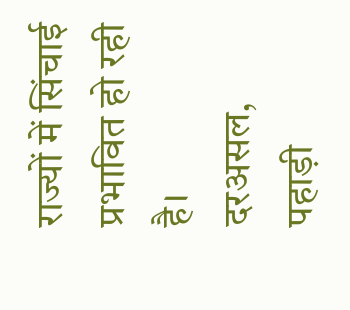राज्यों में सिंचाई प्रभावित हो रही है।
दरअसल, पहाड़ी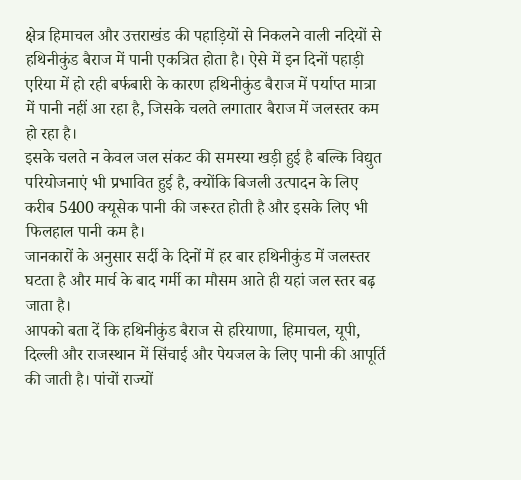क्षेत्र हिमाचल और उत्तराखंड की पहाड़ियों से निकलने वाली नदियों से हथिनीकुंड बैराज में पानी एकत्रित होता है। ऐसे में इन दिनों पहाड़ी एरिया में हो रही बर्फबारी के कारण हथिनीकुंड बैराज में पर्याप्त मात्रा में पानी नहीं आ रहा है, जिसके चलते लगातार बैराज में जलस्तर कम हो रहा है।
इसके चलते न केवल जल संकट की समस्या खड़ी हुई है बल्कि विद्युत परियोजनाएं भी प्रभावित हुई है, क्योंकि बिजली उत्पादन के लिए करीब 5400 क्यूसेक पानी की जरूरत होती है और इसके लिए भी फिलहाल पानी कम है।
जानकारों के अनुसार सर्दी के दिनों में हर बार हथिनीकुंड में जलस्तर घटता है और मार्च के बाद गर्मी का मौसम आते ही यहां जल स्तर बढ़ जाता है।
आपको बता दें कि हथिनीकुंड बैराज से हरियाणा, हिमाचल, यूपी, दिल्ली और राजस्थान में सिंचाई और पेयजल के लिए पानी की आपूर्ति की जाती है। पांचों राज्यों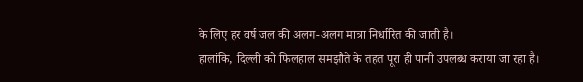के लिए हर वर्ष जल की अलग-अलग मात्रा निर्धारित की जाती है।
हालांकि, दिल्ली को फिलहाल समझौते के तहत पूरा ही पानी उपलब्ध कराया जा रहा है।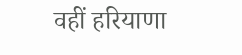वहीं हरियाणा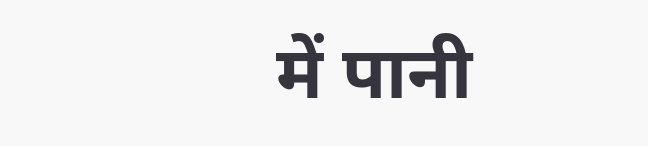में पानी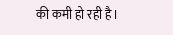की कमी हो रही है।